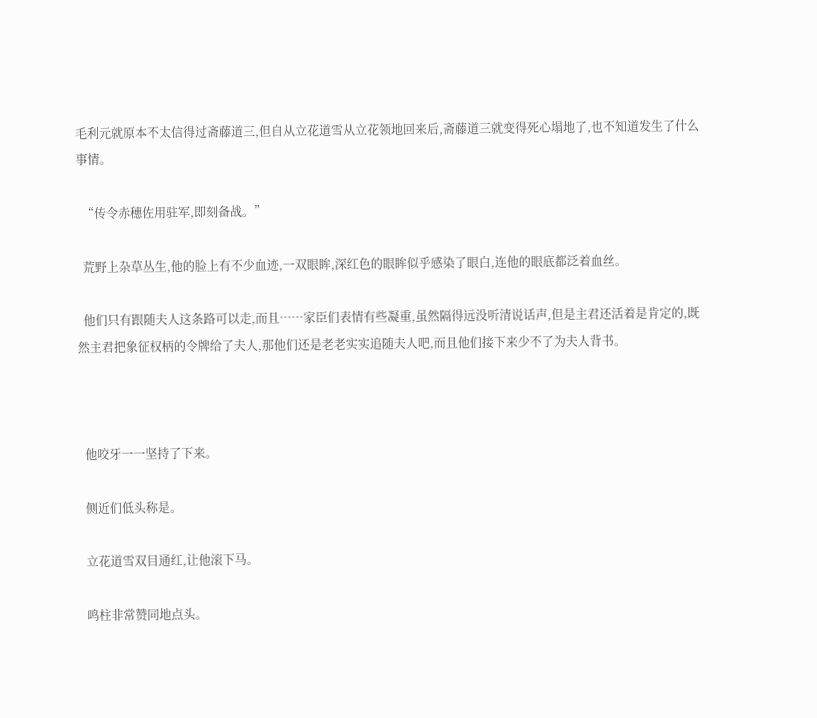毛利元就原本不太信得过斋藤道三,但自从立花道雪从立花领地回来后,斋藤道三就变得死心塌地了,也不知道发生了什么事情。

  “传令赤穗佐用驻军,即刻备战。”

  荒野上杂草丛生,他的脸上有不少血迹,一双眼眸,深红色的眼眸似乎感染了眼白,连他的眼底都泛着血丝。

  他们只有跟随夫人这条路可以走,而且……家臣们表情有些凝重,虽然隔得远没听清说话声,但是主君还活着是肯定的,既然主君把象征权柄的令牌给了夫人,那他们还是老老实实追随夫人吧,而且他们接下来少不了为夫人背书。



  他咬牙一一坚持了下来。

  侧近们低头称是。

  立花道雪双目通红,让他滚下马。

  鸣柱非常赞同地点头。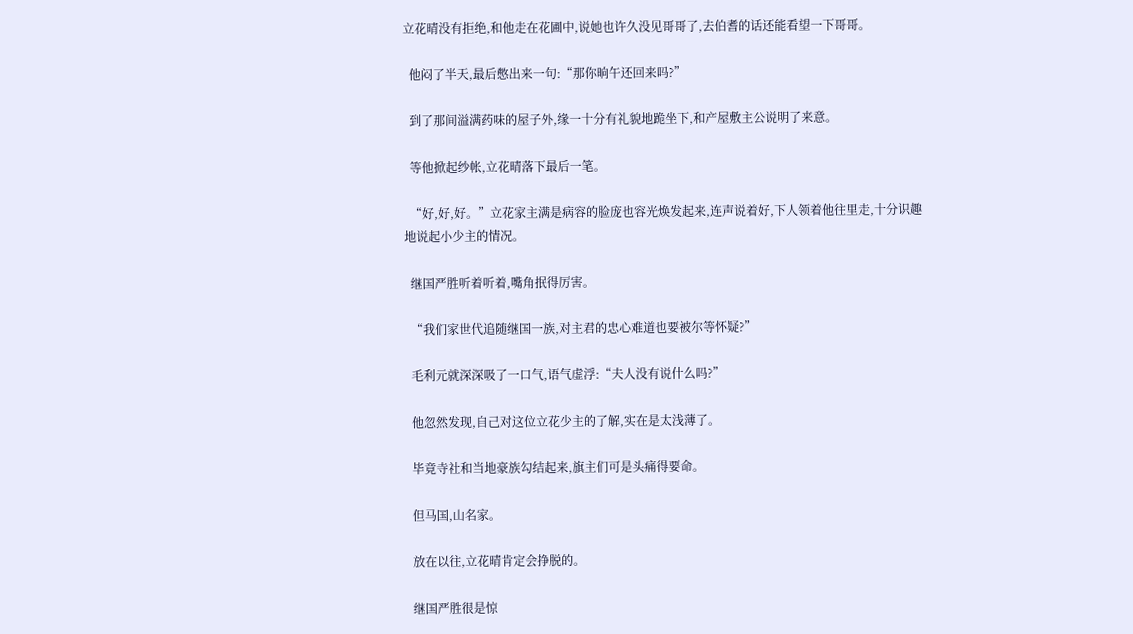立花晴没有拒绝,和他走在花圃中,说她也许久没见哥哥了,去伯耆的话还能看望一下哥哥。

  他闷了半天,最后憋出来一句:“那你晌午还回来吗?”

  到了那间溢满药味的屋子外,缘一十分有礼貌地跪坐下,和产屋敷主公说明了来意。

  等他掀起纱帐,立花晴落下最后一笔。

  “好,好,好。”立花家主满是病容的脸庞也容光焕发起来,连声说着好,下人领着他往里走,十分识趣地说起小少主的情况。

  继国严胜听着听着,嘴角抿得厉害。

  “我们家世代追随继国一族,对主君的忠心难道也要被尔等怀疑?”

  毛利元就深深吸了一口气,语气虚浮:“夫人没有说什么吗?”

  他忽然发现,自己对这位立花少主的了解,实在是太浅薄了。

  毕竟寺社和当地豪族勾结起来,旗主们可是头痛得要命。

  但马国,山名家。

  放在以往,立花晴肯定会挣脱的。

  继国严胜很是惊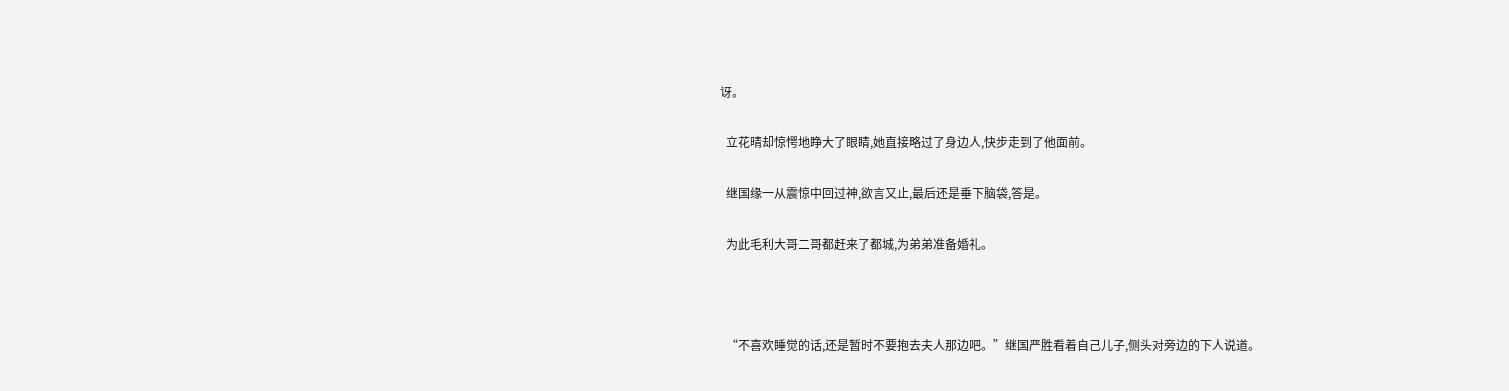讶。

  立花晴却惊愕地睁大了眼睛,她直接略过了身边人,快步走到了他面前。

  继国缘一从震惊中回过神,欲言又止,最后还是垂下脑袋,答是。

  为此毛利大哥二哥都赶来了都城,为弟弟准备婚礼。



  “不喜欢睡觉的话,还是暂时不要抱去夫人那边吧。”继国严胜看着自己儿子,侧头对旁边的下人说道。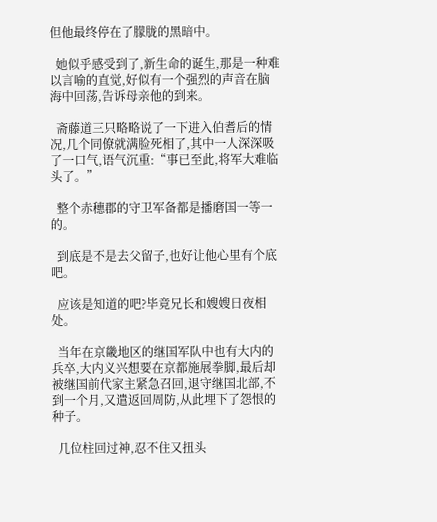但他最终停在了朦胧的黑暗中。

  她似乎感受到了,新生命的诞生,那是一种难以言喻的直觉,好似有一个强烈的声音在脑海中回荡,告诉母亲他的到来。

  斋藤道三只略略说了一下进入伯耆后的情况,几个同僚就满脸死相了,其中一人深深吸了一口气,语气沉重:“事已至此,将军大难临头了。”

  整个赤穗郡的守卫军备都是播磨国一等一的。

  到底是不是去父留子,也好让他心里有个底吧。

  应该是知道的吧?毕竟兄长和嫂嫂日夜相处。

  当年在京畿地区的继国军队中也有大内的兵卒,大内义兴想要在京都施展拳脚,最后却被继国前代家主紧急召回,退守继国北部,不到一个月,又遣返回周防,从此埋下了怨恨的种子。

  几位柱回过神,忍不住又扭头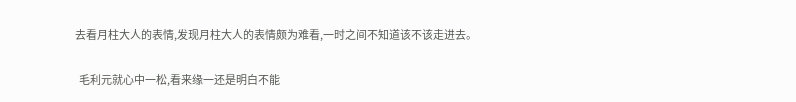去看月柱大人的表情,发现月柱大人的表情颇为难看,一时之间不知道该不该走进去。

  毛利元就心中一松,看来缘一还是明白不能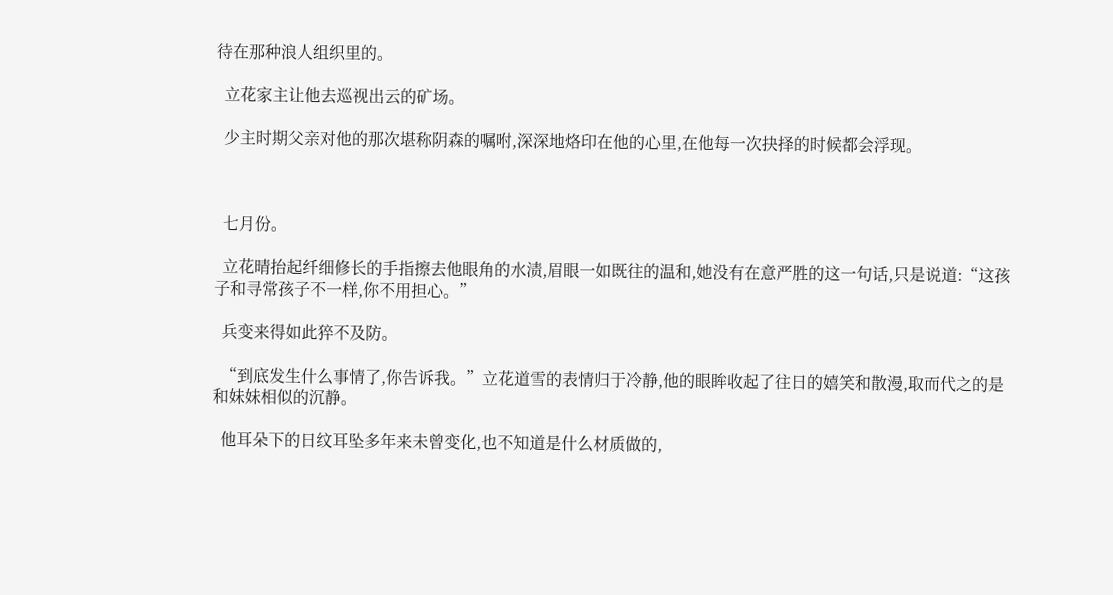待在那种浪人组织里的。

  立花家主让他去巡视出云的矿场。

  少主时期父亲对他的那次堪称阴森的嘱咐,深深地烙印在他的心里,在他每一次抉择的时候都会浮现。



  七月份。

  立花晴抬起纤细修长的手指擦去他眼角的水渍,眉眼一如既往的温和,她没有在意严胜的这一句话,只是说道:“这孩子和寻常孩子不一样,你不用担心。”

  兵变来得如此猝不及防。

  “到底发生什么事情了,你告诉我。”立花道雪的表情归于冷静,他的眼眸收起了往日的嬉笑和散漫,取而代之的是和妹妹相似的沉静。

  他耳朵下的日纹耳坠多年来未曾变化,也不知道是什么材质做的,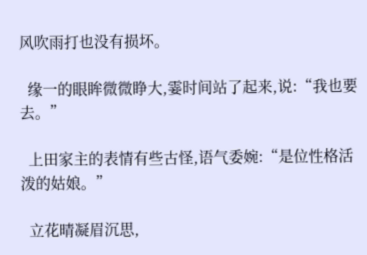风吹雨打也没有损坏。

  缘一的眼眸微微睁大,霎时间站了起来,说:“我也要去。”

  上田家主的表情有些古怪,语气委婉:“是位性格活泼的姑娘。”

  立花晴凝眉沉思,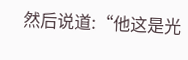然后说道:“他这是光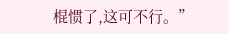棍惯了,这可不行。”